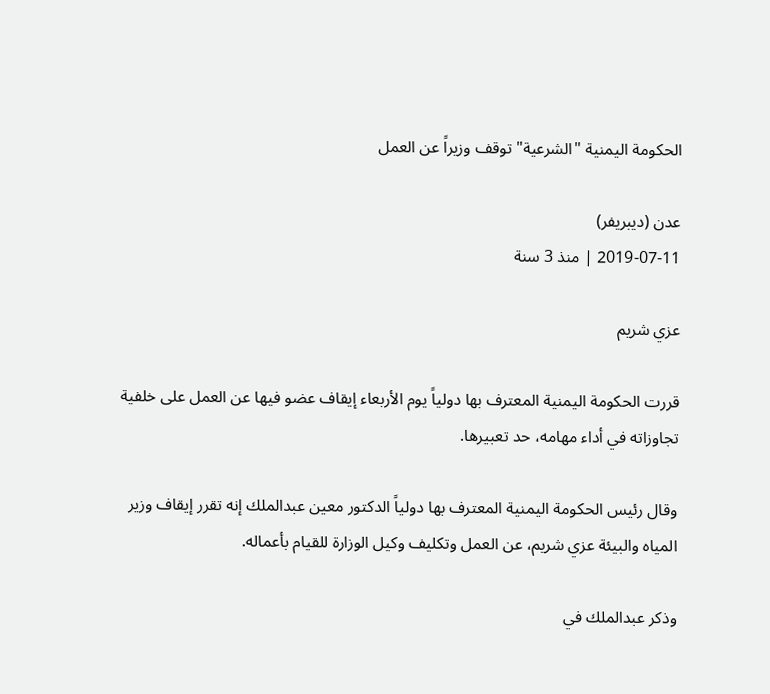الحكومة اليمنية "الشرعية" توقف وزيراً عن العمل

عدن (ديبريفر)
2019-07-11 | منذ 3 سنة

عزي شريم

قررت الحكومة اليمنية المعترف بها دولياً يوم الأربعاء إيقاف عضو فيها عن العمل على خلفية تجاوزاته في أداء مهامه، حد تعبيرها.

وقال رئيس الحكومة اليمنية المعترف بها دولياً الدكتور معين عبدالملك إنه تقرر إيقاف وزير المياه والبيئة عزي شريم، عن العمل وتكليف وكيل الوزارة للقيام بأعماله.

وذكر عبدالملك في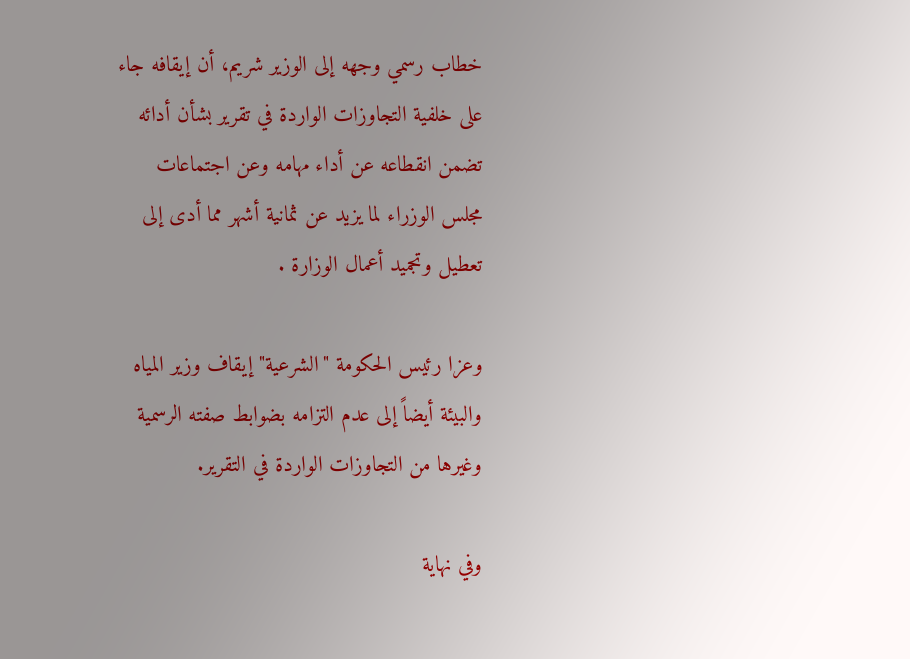خطاب رسمي وجهه إلى الوزير شريم، أن إيقافه جاء على خلفية التجاوزات الواردة في تقرير بشأن أدائه تضمن انقطاعه عن أداء مهامه وعن اجتماعات مجلس الوزراء لما يزيد عن ثمانية أشهر مما أدى إلى تعطيل وتجميد أعمال الوزارة .

وعزا رئيس الحكومة "الشرعية" إيقاف وزير المياه والبيئة أيضاً إلى عدم التزامه بضوابط صفته الرسمية وغيرها من التجاوزات الواردة في التقرير.

وفي نهاية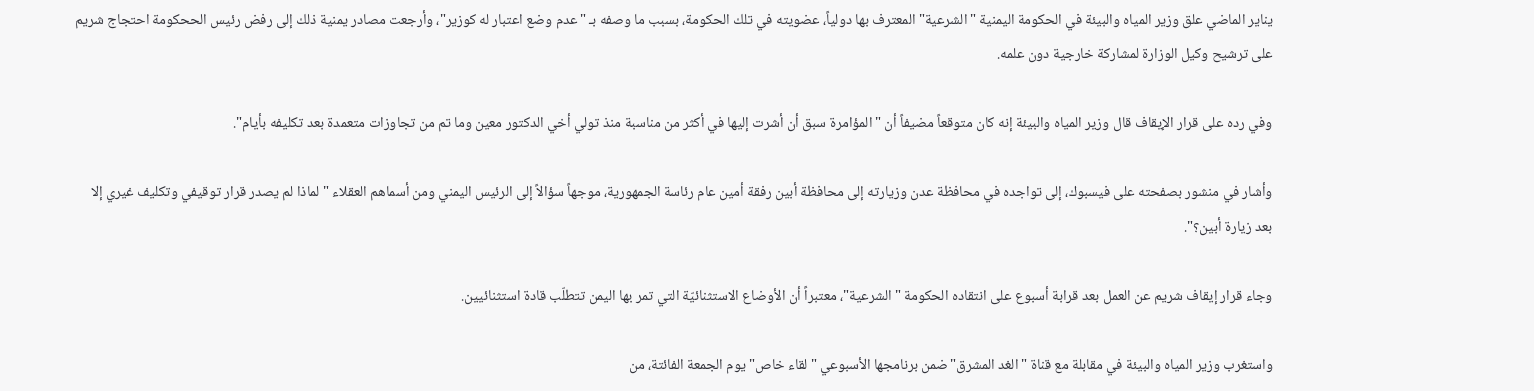يناير الماضي علق وزير المياه والبيئة في الحكومة اليمنية "الشرعية" المعترف بها دولياً، عضويته في تلك الحكومة، بسبب ما وصفه بـ "عدم وضع اعتبار له كوزير"، وأرجعت مصادر يمنية ذلك إلى رفض رئيس الححكومة احتجاج شريم على ترشيح وكيل الوزارة لمشاركة خارجية دون علمه.

وفي رده على قرار الإيقاف قال وزير المياه والبيئة إنه كان متوقعاً مضيفاً أن "المؤامرة سبق أن أشرت إليها في أكثر من مناسبة منذ تولي أخي الدكتور معين وما تم من تجاوزات متعمدة بعد تكليفه بأيام".

وأشار في منشور بصفحته على فيسبوك، إلى تواجده في محافظة عدن وزيارته إلى محافظة أبين رفقة أمين عام رئاسة الجمهورية، موجهاً سؤالاً إلى الرئيس اليمني ومن أسماهم العقلاء " لماذا لم يصدر قرار توقيفي وتكليف غيري إلا بعد زيارة أبين؟".

وجاء قرار إيقاف شريم عن العمل بعد قرابة أسبوع على انتقاده الحكومة "الشرعية"، معتبراً أن الأوضاع الاستثنائيّة التي تمر بها اليمن تتطلّب قادة استثنائيين.

واستغرب وزير المياه والبيئة في مقابلة مع قناة "الغد المشرق"ضمن برنامجها الأسبوعي "لقاء خاص" يوم الجمعة الفائتة، من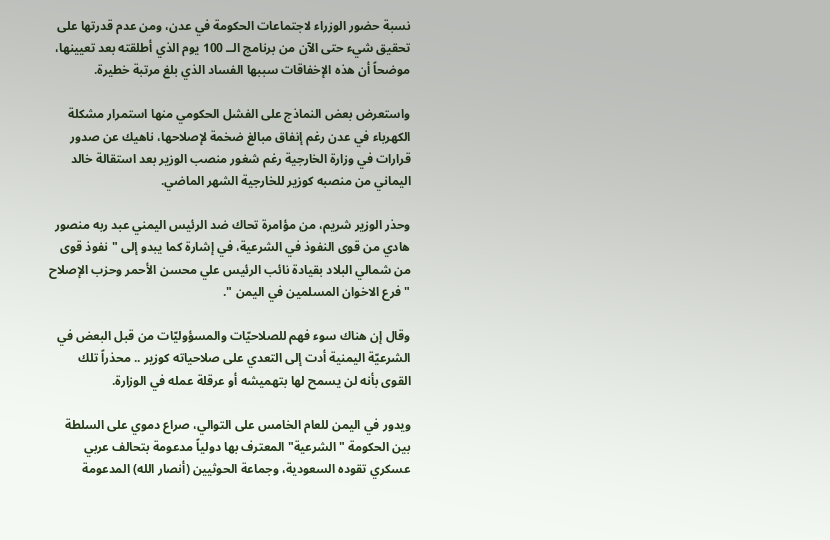نسبة حضور الوزراء لاجتماعات الحكومة في عدن، ومن عدم قدرتها على تحقيق شيء حتى الآن من برنامج الــ 100 يوم الذي أطلقته بعد تعيينها، موضحاً أن هذه الإخفاقات سببها الفساد الذي بلغ مرتبة خطيرة.

واستعرض بعض النماذج على الفشل الحكومي منها استمرار مشكلة الكهرباء في عدن رغم إنفاق مبالغ ضخمة لإصلاحها، ناهيك عن صدور قرارات في وزارة الخارجية رغم شغور منصب الوزير بعد استقالة خالد اليماني من منصبه كوزير للخارجية الشهر الماضي.

وحذر الوزير شريم، من مؤامرة تحاك ضد الرئيس اليمني عبد ربه منصور هادي من قوى النفوذ في الشرعية، في إشارة كما يبدو إلى "نفوذ قوى من شمالي البلاد بقيادة نائب الرئيس علي محسن الأحمر وحزب الإصلاح " فرع الاخوان المسلمين في اليمن ".

وقال إن هناك سوء فهم للصلاحيّات والمسؤوليّات من قبل البعض في الشرعيّة اليمنية أدت إلى التعدي على صلاحياته كوزير .. محذراً تلك القوى بأنه لن يسمح لها بتهميشه أو عرقلة عمله في الوزارة.

ويدور في اليمن للعام الخامس على التوالي، صراع دموي على السلطة بين الحكومة "الشرعية" المعترف بها دولياً مدعومة بتحالف عربي عسكري تقوده السعودية، وجماعة الحوثيين (أنصار الله) المدعومة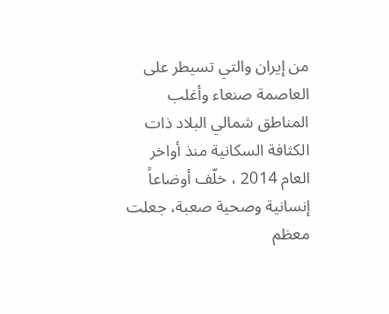من إيران والتي تسيطر على العاصمة صنعاء وأغلب المناطق شمالي البلاد ذات الكثافة السكانية منذ أواخر العام 2014 ، خلّف أوضاعاً إنسانية وصحية صعبة، جعلت معظم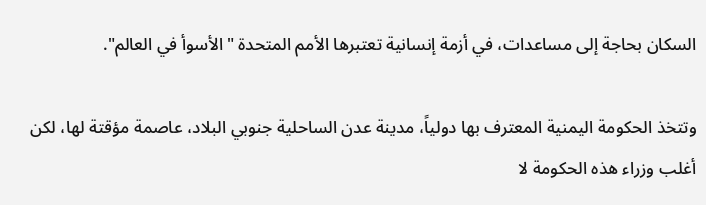السكان بحاجة إلى مساعدات، في أزمة إنسانية تعتبرها الأمم المتحدة "الأسوأ في العالم".

وتتخذ الحكومة اليمنية المعترف بها دولياً، مدينة عدن الساحلية جنوبي البلاد، عاصمة مؤقتة لها، لكن أغلب وزراء هذه الحكومة لا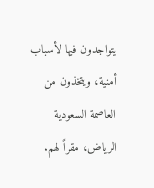يتواجدون فيها لأسباب أمنية، ويتخذون من العاصمة السعودية الرياض، مقراً لهم.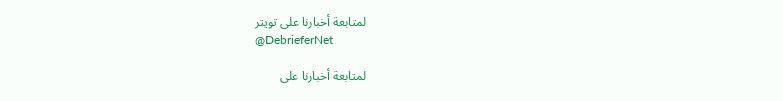لمتابعة أخبارنا على تويتر
@DebrieferNet

لمتابعة أخبارنا على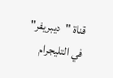قناة "ديبريفر" في التليجرام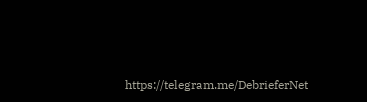https://telegram.me/DebrieferNet